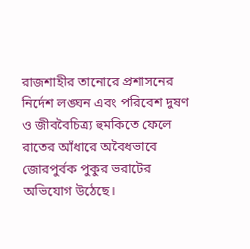রাজশাহীর তানোরে প্রশাসনের নির্দেশ লঙ্ঘন এবং পরিবেশ দুষণ ও জীববৈচিত্র্য হুমকিতে ফেলে রাতের আঁধারে অবৈধভাবে জোরপুর্বক পুকুর ভরাটের অভিযোগ উঠেছে।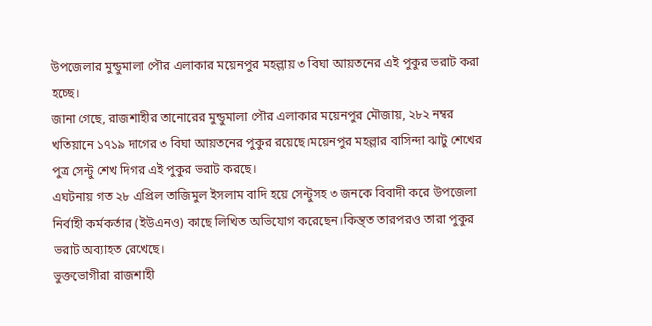উপজেলার মুন্ডুমালা পৌর এলাকার ময়েনপুর মহল্লায় ৩ বিঘা আয়তনের এই পুকুর ভরাট করা হচ্ছে।
জানা গেছে, রাজশাহীর তানোরের মুন্ডুমালা পৌর এলাকার ময়েনপুর মৌজায়, ২৮২ নম্বর খতিয়ানে ১৭১৯ দাগের ৩ বিঘা আয়তনের পুকুর রয়েছে।ময়েনপুর মহল্লার বাসিন্দা ঝাটু শেখের পুত্র সেন্টু শেখ দিগর এই পুকুর ভরাট করছে।
এঘটনায় গত ২৮ এপ্রিল তাজিমুল ইসলাম বাদি হয়ে সেন্টুসহ ৩ জনকে বিবাদী করে উপজেলা নির্বাহী কর্মকর্তার (ইউএনও) কাছে লিখিত অভিযোগ করেছেন।কিন্ত্ত তারপরও তারা পুকুর ভরাট অব্যাহত রেখেছে।
ভুক্তভোগীরা রাজশাহী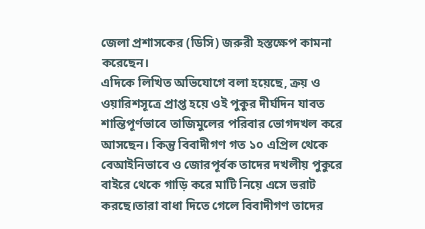জেলা প্রশাসকের (ডিসি) জরুরী হস্তক্ষেপ কামনা করেছেন।
এদিকে লিখিত অভিযোগে বলা হয়েছে, ক্রয় ও ওয়ারিশসূত্রে প্রাপ্ত হয়ে ওই পুকুর দীর্ঘদিন যাবত শান্তিপূর্ণভাবে তাজিমুলের পরিবার ভোগদখল করে আসছেন। কিন্তু বিবাদীগণ গত ১০ এপ্রিল থেকে বেআইনিভাবে ও জোরপূর্বক তাদের দখলীয় পুকুরে বাইরে থেকে গাড়ি করে মাটি নিয়ে এসে ভরাট করছে।তারা বাধা দিতে গেলে বিবাদীগণ তাদের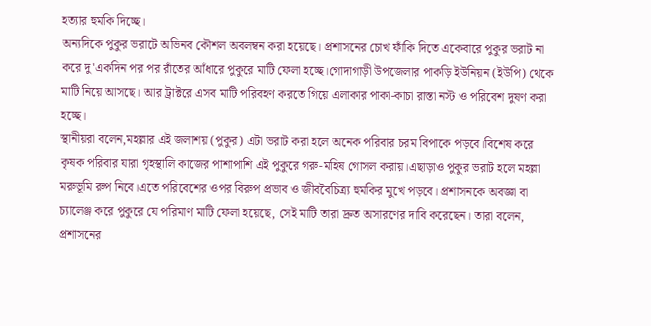হত্যার হুমকি দিচ্ছে।
অন্যদিকে পুকুর ভরাটে অভিনব কৌশল অবলম্বন করা হয়েছে। প্রশাসনের চোখ ফাঁকি দিতে একেবারে পুকুর ভরাট না করে দু'একদিন পর পর রাঁতের আঁধারে পুকুরে মাটি ফেলা হচ্ছে।গোদাগাড়ী উপজেলার পাকড়ি ইউনিয়ন (ইউপি) থেকে মাটি নিয়ে আসছে। আর ট্রাক্টরে এসব মাটি পরিবহণ করতে গিয়ে এলাকার পাকা-কাচা রাস্তা নস্ট ও পরিবেশ দুষণ করা হচ্ছে।
স্থানীয়রা বলেন,মহল্লার এই জলাশয় (পুকুর) এটা ভরাট করা হলে অনেক পরিবার চরম বিপাকে পড়বে।বিশেষ করে কৃষক পরিবার যারা গৃহস্থালি কাজের পাশাপাশি এই পুকুরে গরু-মহিষ গোসল করায়।এছাড়াও পুকুর ভরাট হলে মহল্লা মরুভূমি রুপ নিবে।এতে পরিবেশের ওপর বিরুপ প্রভাব ও জীববৈচিত্র্য হুমকির মুখে পড়বে। প্রশাসনকে অবজ্ঞা বা চ্যালেঞ্জ করে পুকুরে যে পরিমাণ মাটি ফেলা হয়েছে, সেই মাটি তারা দ্রুত অসারণের দাবি করেছেন। তারা বলেন, প্রশাসনের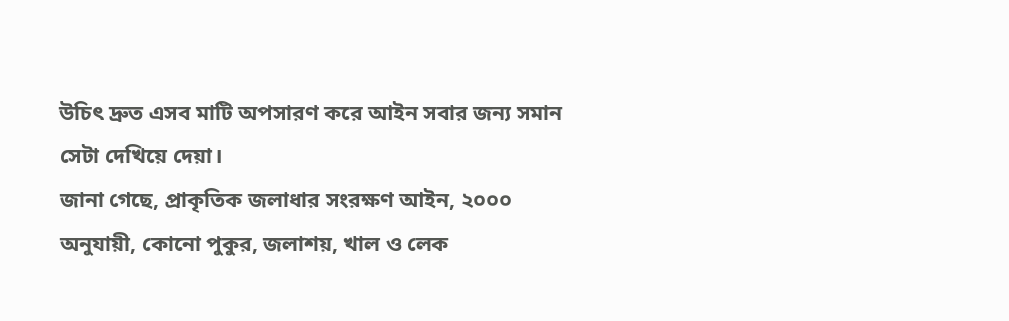উচিৎ দ্রুত এসব মাটি অপসারণ করে আইন সবার জন্য সমান সেটা দেখিয়ে দেয়া।
জানা গেছে, প্রাকৃতিক জলাধার সংরক্ষণ আইন, ২০০০ অনুযায়ী, কোনো পুকুর, জলাশয়, খাল ও লেক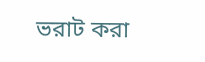ভরাট করা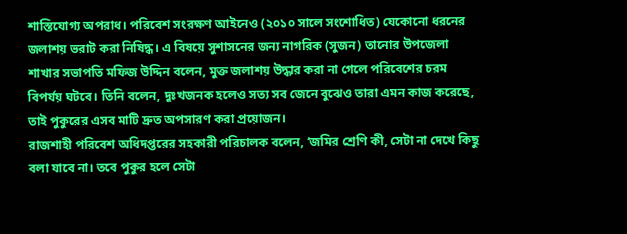শাস্তিযোগ্য অপরাধ। পরিবেশ সংরক্ষণ আইনেও (২০১০ সালে সংশোধিত) যেকোনো ধরনের জলাশয় ভরাট করা নিষিদ্ধ। এ বিষয়ে সুশাসনের জন্য নাগরিক (সুজন) তানোর উপজেলা শাখার সভাপতি মফিজ উদ্দিন বলেন, মুক্ত জলাশয় উদ্ধার করা না গেলে পরিবেশের চরম বিপর্যয় ঘটবে। তিনি বলেন, দুঃখজনক হলেও সত্য সব জেনে বুঝেও তারা এমন কাজ করেছে, তাই পুকুরের এসব মাটি দ্রুত অপসারণ করা প্রয়োজন।
রাজশাহী পরিবেশ অধিদপ্তরের সহকারী পরিচালক বলেন, ‘জমির শ্রেণি কী, সেটা না দেখে কিছু বলা যাবে না। তবে পুকুর হলে সেটা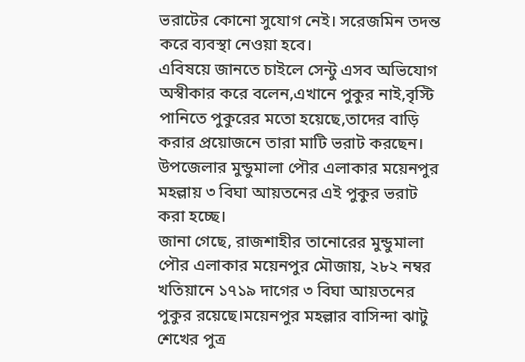ভরাটের কোনো সুযোগ নেই। সরেজমিন তদন্ত করে ব্যবস্থা নেওয়া হবে।
এবিষয়ে জানতে চাইলে সেন্টু এসব অভিযোগ অস্বীকার করে বলেন,এখানে পুকুর নাই,বৃস্টি পানিতে পুকুরের মতো হয়েছে,তাদের বাড়ি করার প্রয়োজনে তারা মাটি ভরাট করছেন।
উপজেলার মুন্ডুমালা পৌর এলাকার ময়েনপুর মহল্লায় ৩ বিঘা আয়তনের এই পুকুর ভরাট করা হচ্ছে।
জানা গেছে, রাজশাহীর তানোরের মুন্ডুমালা পৌর এলাকার ময়েনপুর মৌজায়, ২৮২ নম্বর খতিয়ানে ১৭১৯ দাগের ৩ বিঘা আয়তনের পুকুর রয়েছে।ময়েনপুর মহল্লার বাসিন্দা ঝাটু শেখের পুত্র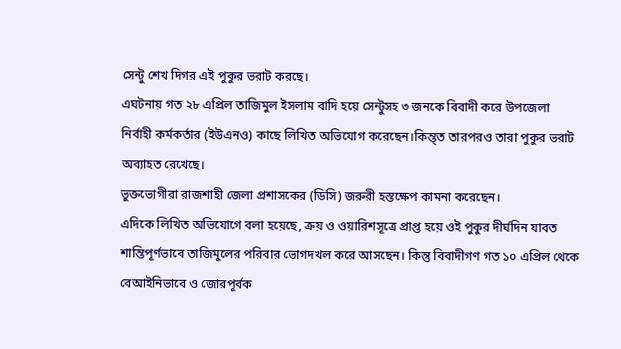সেন্টু শেখ দিগর এই পুকুর ভরাট করছে।
এঘটনায় গত ২৮ এপ্রিল তাজিমুল ইসলাম বাদি হয়ে সেন্টুসহ ৩ জনকে বিবাদী করে উপজেলা নির্বাহী কর্মকর্তার (ইউএনও) কাছে লিখিত অভিযোগ করেছেন।কিন্ত্ত তারপরও তারা পুকুর ভরাট অব্যাহত রেখেছে।
ভুক্তভোগীরা রাজশাহী জেলা প্রশাসকের (ডিসি) জরুরী হস্তক্ষেপ কামনা করেছেন।
এদিকে লিখিত অভিযোগে বলা হয়েছে, ক্রয় ও ওয়ারিশসূত্রে প্রাপ্ত হয়ে ওই পুকুর দীর্ঘদিন যাবত শান্তিপূর্ণভাবে তাজিমুলের পরিবার ভোগদখল করে আসছেন। কিন্তু বিবাদীগণ গত ১০ এপ্রিল থেকে বেআইনিভাবে ও জোরপূর্বক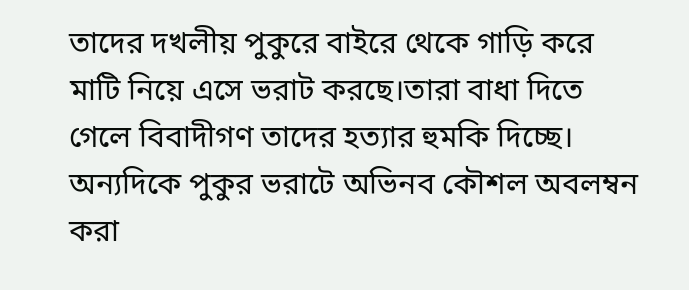তাদের দখলীয় পুকুরে বাইরে থেকে গাড়ি করে মাটি নিয়ে এসে ভরাট করছে।তারা বাধা দিতে গেলে বিবাদীগণ তাদের হত্যার হুমকি দিচ্ছে।
অন্যদিকে পুকুর ভরাটে অভিনব কৌশল অবলম্বন করা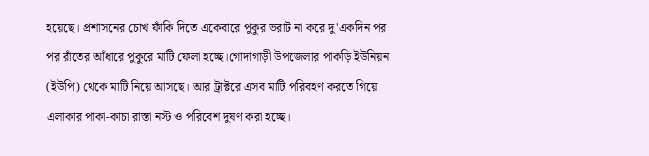হয়েছে। প্রশাসনের চোখ ফাঁকি দিতে একেবারে পুকুর ভরাট না করে দু'একদিন পর পর রাঁতের আঁধারে পুকুরে মাটি ফেলা হচ্ছে।গোদাগাড়ী উপজেলার পাকড়ি ইউনিয়ন (ইউপি) থেকে মাটি নিয়ে আসছে। আর ট্রাক্টরে এসব মাটি পরিবহণ করতে গিয়ে এলাকার পাকা-কাচা রাস্তা নস্ট ও পরিবেশ দুষণ করা হচ্ছে।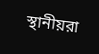স্থানীয়রা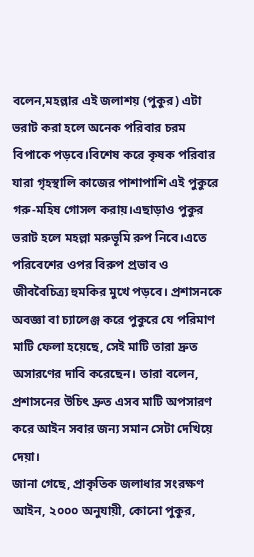বলেন,মহল্লার এই জলাশয় (পুকুর) এটা ভরাট করা হলে অনেক পরিবার চরম বিপাকে পড়বে।বিশেষ করে কৃষক পরিবার যারা গৃহস্থালি কাজের পাশাপাশি এই পুকুরে গরু-মহিষ গোসল করায়।এছাড়াও পুকুর ভরাট হলে মহল্লা মরুভূমি রুপ নিবে।এতে পরিবেশের ওপর বিরুপ প্রভাব ও জীববৈচিত্র্য হুমকির মুখে পড়বে। প্রশাসনকে অবজ্ঞা বা চ্যালেঞ্জ করে পুকুরে যে পরিমাণ মাটি ফেলা হয়েছে, সেই মাটি তারা দ্রুত অসারণের দাবি করেছেন। তারা বলেন, প্রশাসনের উচিৎ দ্রুত এসব মাটি অপসারণ করে আইন সবার জন্য সমান সেটা দেখিয়ে দেয়া।
জানা গেছে, প্রাকৃতিক জলাধার সংরক্ষণ আইন, ২০০০ অনুযায়ী, কোনো পুকুর,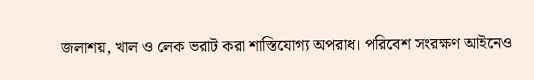জলাশয়, খাল ও লেক ভরাট করা শাস্তিযোগ্য অপরাধ। পরিবেশ সংরক্ষণ আইনেও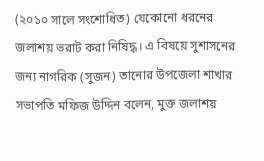(২০১০ সালে সংশোধিত) যেকোনো ধরনের জলাশয় ভরাট করা নিষিদ্ধ। এ বিষয়ে সুশাসনের জন্য নাগরিক (সুজন) তানোর উপজেলা শাখার সভাপতি মফিজ উদ্দিন বলেন, মুক্ত জলাশয়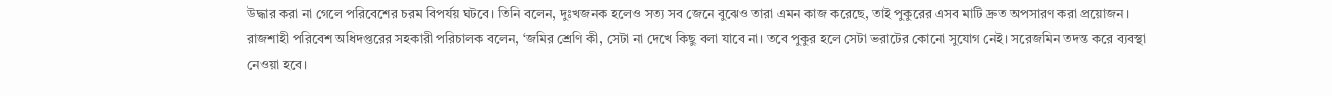উদ্ধার করা না গেলে পরিবেশের চরম বিপর্যয় ঘটবে। তিনি বলেন, দুঃখজনক হলেও সত্য সব জেনে বুঝেও তারা এমন কাজ করেছে, তাই পুকুরের এসব মাটি দ্রুত অপসারণ করা প্রয়োজন।
রাজশাহী পরিবেশ অধিদপ্তরের সহকারী পরিচালক বলেন, ‘জমির শ্রেণি কী, সেটা না দেখে কিছু বলা যাবে না। তবে পুকুর হলে সেটা ভরাটের কোনো সুযোগ নেই। সরেজমিন তদন্ত করে ব্যবস্থা নেওয়া হবে।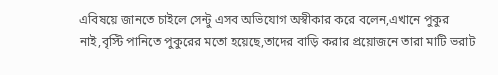এবিষয়ে জানতে চাইলে সেন্টু এসব অভিযোগ অস্বীকার করে বলেন,এখানে পুকুর নাই,বৃস্টি পানিতে পুকুরের মতো হয়েছে,তাদের বাড়ি করার প্রয়োজনে তারা মাটি ভরাট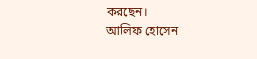করছেন।
আলিফ হোসেন